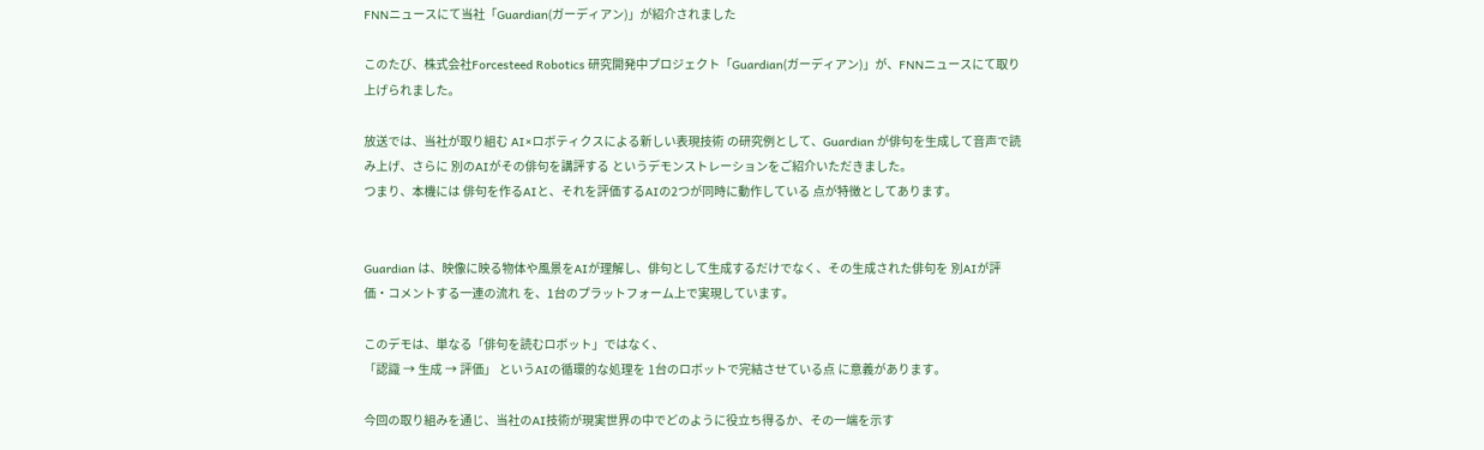FNNニュースにて当社「Guardian(ガーディアン)」が紹介されました

このたび、株式会社Forcesteed Robotics 研究開発中プロジェクト「Guardian(ガーディアン)」が、FNNニュースにて取り上げられました。

放送では、当社が取り組む AI×ロボティクスによる新しい表現技術 の研究例として、Guardian が俳句を生成して音声で読み上げ、さらに 別のAIがその俳句を講評する というデモンストレーションをご紹介いただきました。
つまり、本機には 俳句を作るAIと、それを評価するAIの2つが同時に動作している 点が特徴としてあります。


Guardian は、映像に映る物体や風景をAIが理解し、俳句として生成するだけでなく、その生成された俳句を 別AIが評価・コメントする一連の流れ を、1台のプラットフォーム上で実現しています。

このデモは、単なる「俳句を読むロボット」ではなく、
「認識 → 生成 → 評価」 というAIの循環的な処理を 1台のロボットで完結させている点 に意義があります。

今回の取り組みを通じ、当社のAI技術が現実世界の中でどのように役立ち得るか、その一端を示す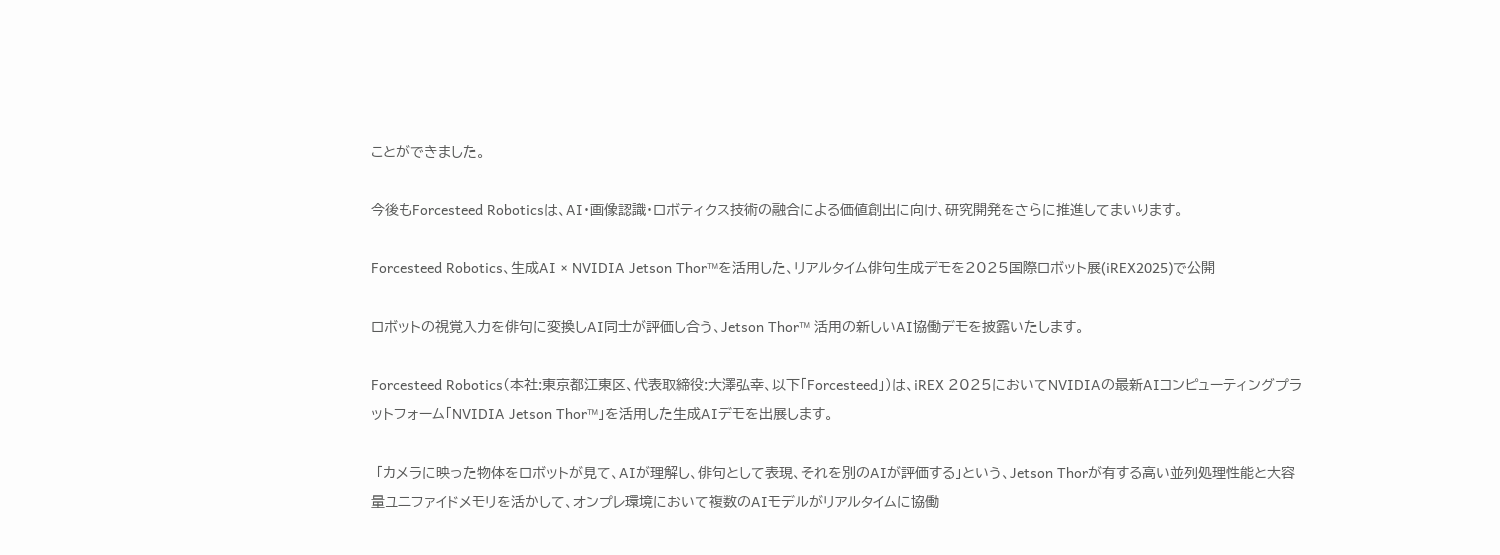ことができました。

今後もForcesteed Roboticsは、AI・画像認識・ロボティクス技術の融合による価値創出に向け、研究開発をさらに推進してまいります。

Forcesteed Robotics、生成AI × NVIDIA Jetson Thor™を活用した、リアルタイム俳句生成デモを2025国際ロボット展(iREX2025)で公開

ロボットの視覚入力を俳句に変換しAI同士が評価し合う、Jetson Thor™ 活用の新しいAI協働デモを披露いたします。

Forcesteed Robotics(本社:東京都江東区、代表取締役:大澤弘幸、以下「Forcesteed」)は、iREX 2025においてNVIDIAの最新AIコンピューティングプラットフォーム「NVIDIA Jetson Thor™」を活用した生成AIデモを出展します。

 「カメラに映った物体をロボットが見て、AIが理解し、俳句として表現、それを別のAIが評価する」という、Jetson Thorが有する高い並列処理性能と大容量ユニファイドメモリを活かして、オンプレ環境において複数のAIモデルがリアルタイムに協働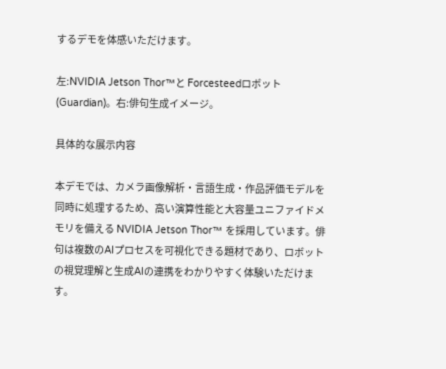するデモを体感いただけます。

左:NVIDIA Jetson Thor™と Forcesteedロボット(Guardian)。右:俳句生成イメージ。

具体的な展示内容

本デモでは、カメラ画像解析・言語生成・作品評価モデルを同時に処理するため、高い演算性能と大容量ユニファイドメモリを備える NVIDIA Jetson Thor™ を採用しています。俳句は複数のAIプロセスを可視化できる題材であり、ロボットの視覚理解と生成AIの連携をわかりやすく体験いただけます。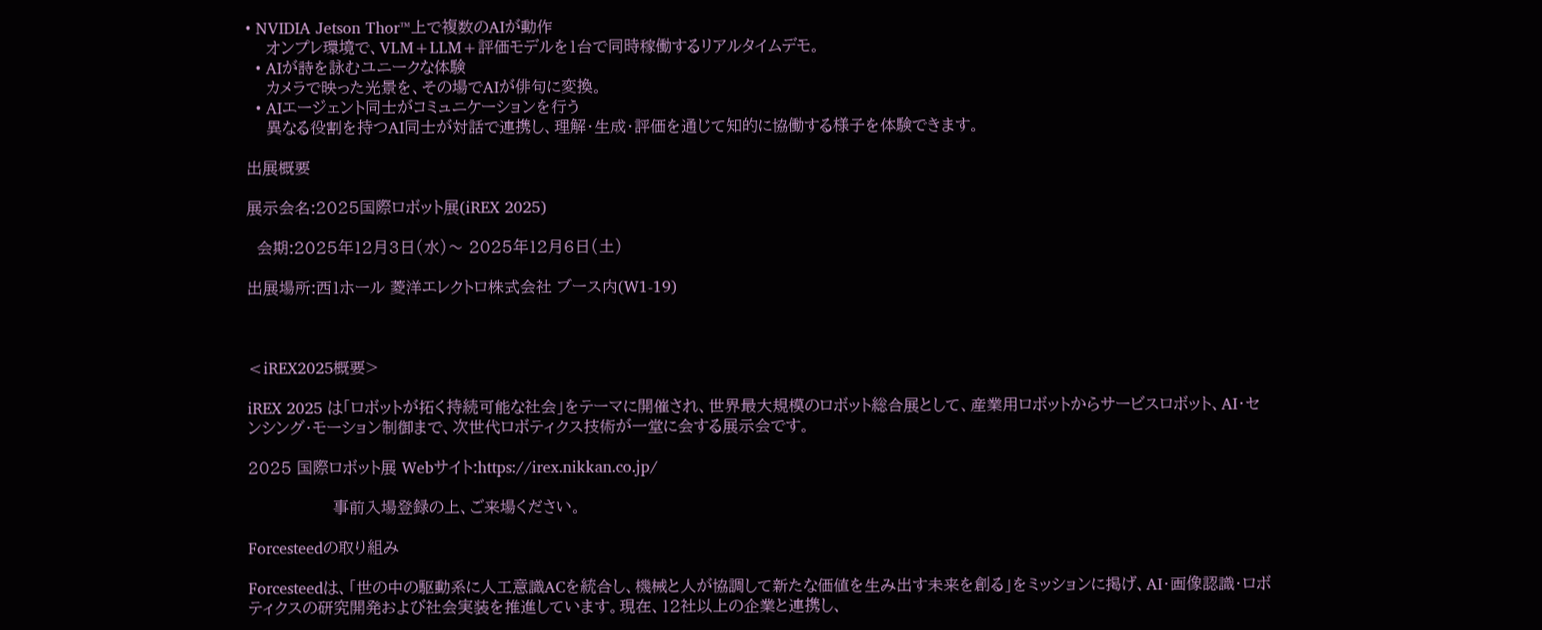• NVIDIA Jetson Thor™上で複数のAIが動作
    オンプレ環境で、VLM+LLM+評価モデルを1台で同時稼働するリアルタイムデモ。
  • AIが詩を詠むユニークな体験
    カメラで映った光景を、その場でAIが俳句に変換。
  • AIエージェント同士がコミュニケーションを行う
    異なる役割を持つAI同士が対話で連携し、理解・生成・評価を通じて知的に協働する様子を体験できます。

出展概要

展示会名:2025国際ロボット展(iREX 2025)

  会期:2025年12月3日(水)〜 2025年12月6日(土)

出展場所:西1ホール 菱洋エレクトロ株式会社 ブース内(W1-19)



<iREX2025概要>

iREX 2025 は「ロボットが拓く持続可能な社会」をテーマに開催され、世界最大規模のロボット総合展として、産業用ロボットからサービスロボット、AI・センシング・モーション制御まで、次世代ロボティクス技術が一堂に会する展示会です。

2025 国際ロボット展 Webサイト:https://irex.nikkan.co.jp/

                 事前入場登録の上、ご来場ください。

Forcesteedの取り組み

Forcesteedは、「世の中の駆動系に人工意識ACを統合し、機械と人が協調して新たな価値を生み出す未来を創る」をミッションに掲げ、AI・画像認識・ロボティクスの研究開発および社会実装を推進しています。現在、12社以上の企業と連携し、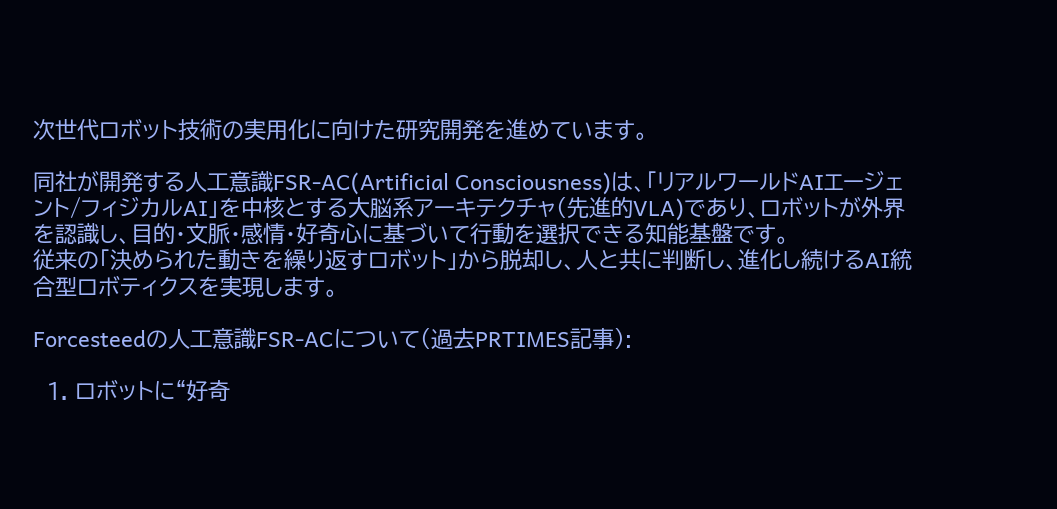次世代ロボット技術の実用化に向けた研究開発を進めています。

同社が開発する人工意識FSR-AC(Artificial Consciousness)は、「リアルワールドAIエージェント/フィジカルAI」を中核とする大脳系アーキテクチャ(先進的VLA)であり、ロボットが外界を認識し、目的・文脈・感情・好奇心に基づいて行動を選択できる知能基盤です。
従来の「決められた動きを繰り返すロボット」から脱却し、人と共に判断し、進化し続けるAI統合型ロボティクスを実現します。

Forcesteedの人工意識FSR-ACについて(過去PRTIMES記事):

  1. ロボットに“好奇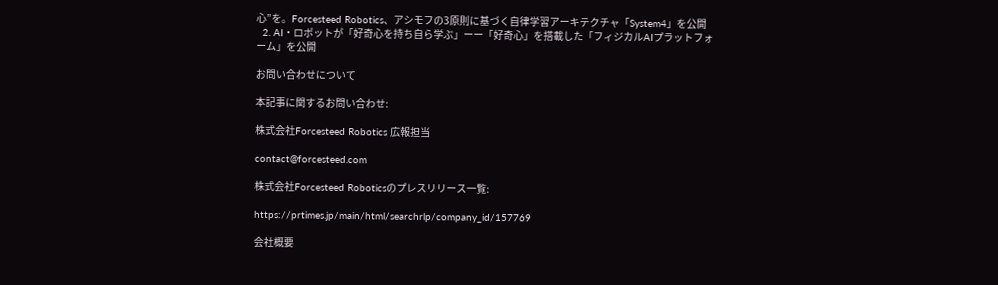心”を。Forcesteed Robotics、アシモフの3原則に基づく自律学習アーキテクチャ「System4」を公開
  2. AI・ロボットが「好奇心を持ち自ら学ぶ」ーー「好奇心」を搭載した「フィジカルAIプラットフォーム」を公開

お問い合わせについて

本記事に関するお問い合わせ:

株式会社Forcesteed Robotics 広報担当

contact@forcesteed.com

株式会社Forcesteed Roboticsのプレスリリース⼀覧:

https://prtimes.jp/main/html/searchrlp/company_id/157769

会社概要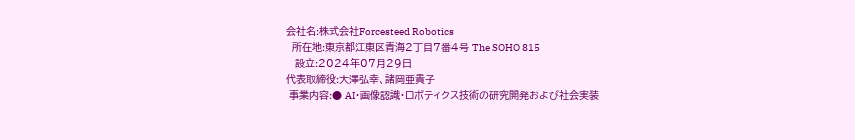会社名:株式会社Forcesteed Robotics
  所在地:東京都江東区青海2丁目7番4号 The SOHO 815
   設立:2024年07月29日
代表取締役:大澤弘幸、諸岡亜貴子
 事業内容:● AI・画像認識・ロボティクス技術の研究開発および社会実装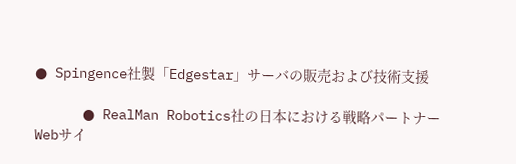● Spingence社製「Edgestar」サーバの販売および技術支援

      ● RealMan Robotics社の日本における戦略パートナー
Webサイ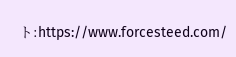ト:https://www.forcesteed.com/